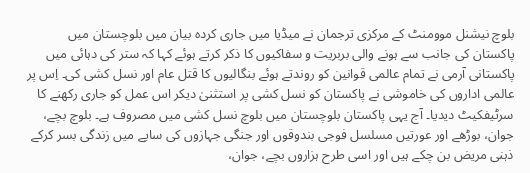بلوچ نیشنل موومنٹ کے مرکزی ترجمان نے میڈیا میں جاری کردہ بیان میں بلوچستان میں پاکستان کی جانب سے ہونے والی بربریت و سفاکیوں کا ذکر کرتے ہوئے کہا کہ ستر کی دہائی میں پاکستانی آرمی نے تمام عالمی قوانین کو روندتے ہوئے بنگالیوں کا قتل عام اور نسل کشی کی۔ اِس پر عالمی اداروں کی خاموشی نے پاکستان کو نسل کشی پر استثنیٰ دیکر اس عمل کو جاری رکھنے کا سرٹیفکیٹ دیدیا۔ آج یہی پاکستان بلوچستان میں بلوچ نسل کشی میں مصروف ہے۔ بلوچ بچے، جوان، بوڑھے اور عورتیں مسلسل فوجی بندوقوں اور جنگی جہازوں کی سایے میں زندگی بسر کرکے ذہنی مریض بن چکے ہیں اور اسی طرح ہزاروں بچے، جوان،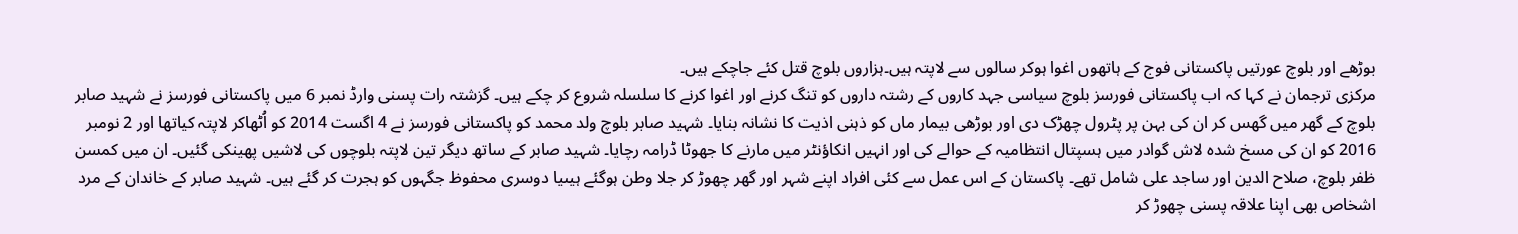بوڑھے اور بلوچ عورتیں پاکستانی فوج کے ہاتھوں اغوا ہوکر سالوں سے لاپتہ ہیں۔ہزاروں بلوچ قتل کئے جاچکے ہیں۔
مرکزی ترجمان نے کہا کہ اب پاکستانی فورسز بلوچ سیاسی جہد کاروں کے رشتہ داروں کو تنگ کرنے اور اغوا کرنے کا سلسلہ شروع کر چکے ہیں۔ گزشتہ رات پسنی وارڈ نمبر 6 میں پاکستانی فورسز نے شہید صابر بلوچ کے گھر میں گھس کر ان کی بہن پر پٹرول چھڑک دی اور بوڑھی بیمار ماں کو ذہنی اذیت کا نشانہ بنایا۔ شہید صابر بلوچ ولد محمد کو پاکستانی فورسز نے 4 اگست 2014 کو اُٹھاکر لاپتہ کیاتھا اور 2 نومبر 2016 کو ان کی مسخ شدہ لاش گوادر میں ہسپتال انتظامیہ کے حوالے کی اور انہیں انکاؤنٹر میں مارنے کا جھوٹا ڈرامہ رچایا۔ شہید صابر کے ساتھ دیگر تین لاپتہ بلوچوں کی لاشیں پھینکی گئیں۔ ان میں کمسن ظفر بلوچ، صلاح الدین اور ساجد علی شامل تھے۔ پاکستان کے اس عمل سے کئی افراد اپنے شہر اور گھر چھوڑ کر جلا وطن ہوگئے ہیںیا دوسری محفوظ جگہوں کو ہجرت کر گئے ہیں۔ شہید صابر کے خاندان کے مرد اشخاص بھی اپنا علاقہ پسنی چھوڑ کر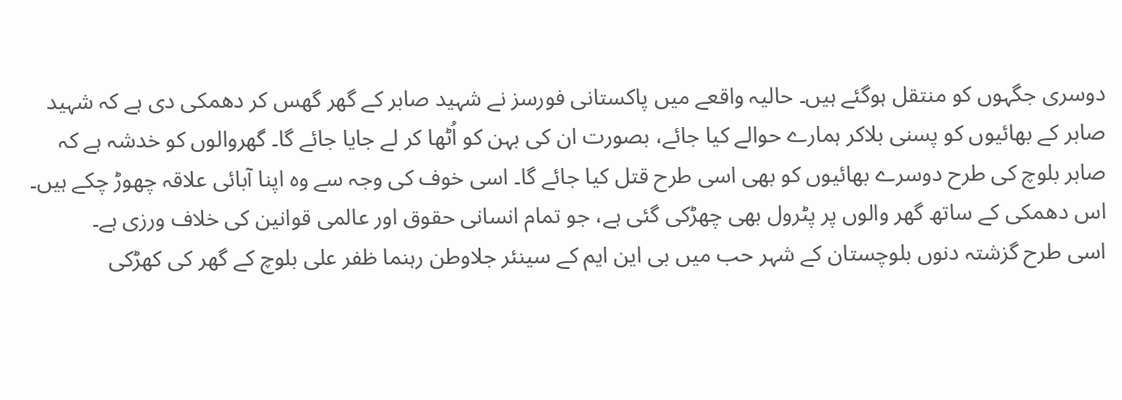دوسری جگہوں کو منتقل ہوگئے ہیں۔ حالیہ واقعے میں پاکستانی فورسز نے شہید صابر کے گھر گھس کر دھمکی دی ہے کہ شہید صابر کے بھائیوں کو پسنی بلاکر ہمارے حوالے کیا جائے، بصورت ان کی بہن کو اُٹھا کر لے جایا جائے گا۔ گھروالوں کو خدشہ ہے کہ صابر بلوچ کی طرح دوسرے بھائیوں کو بھی اسی طرح قتل کیا جائے گا۔ اسی خوف کی وجہ سے وہ اپنا آبائی علاقہ چھوڑ چکے ہیں۔ اس دھمکی کے ساتھ گھر والوں پر پٹرول بھی چھڑکی گئی ہے، جو تمام انسانی حقوق اور عالمی قوانین کی خلاف ورزی ہے۔
اسی طرح گزشتہ دنوں بلوچستان کے شہر حب میں بی این ایم کے سینئر جلاوطن رہنما ظفر علی بلوچ کے گھر کی کھڑکی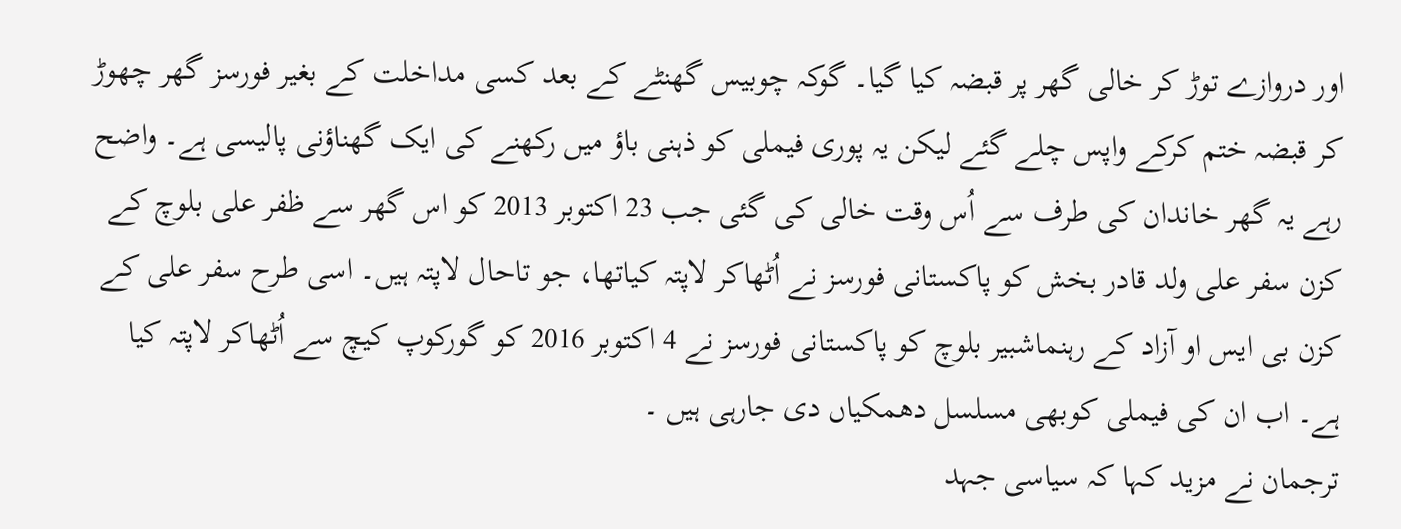اور دروازے توڑ کر خالی گھر پر قبضہ کیا گیا۔ گوکہ چوبیس گھنٹے کے بعد کسی مداخلت کے بغیر فورسز گھر چھوڑ کر قبضہ ختم کرکے واپس چلے گئے لیکن یہ پوری فیملی کو ذہنی باؤ میں رکھنے کی ایک گھناؤنی پالیسی ہے۔ واضح رہے یہ گھر خاندان کی طرف سے اُس وقت خالی کی گئی جب 23 اکتوبر 2013 کو اس گھر سے ظفر علی بلوچ کے کزن سفر علی ولد قادر بخش کو پاکستانی فورسز نے اُٹھاکر لاپتہ کیاتھا، جو تاحال لاپتہ ہیں۔ اسی طرح سفر علی کے کزن بی ایس او آزاد کے رہنماشبیر بلوچ کو پاکستانی فورسز نے 4 اکتوبر 2016 کو گورکوپ کیچ سے اُٹھاکر لاپتہ کیا ہے۔ اب ان کی فیملی کوبھی مسلسل دھمکیاں دی جارہی ہیں ۔
ترجمان نے مزید کہا کہ سیاسی جہد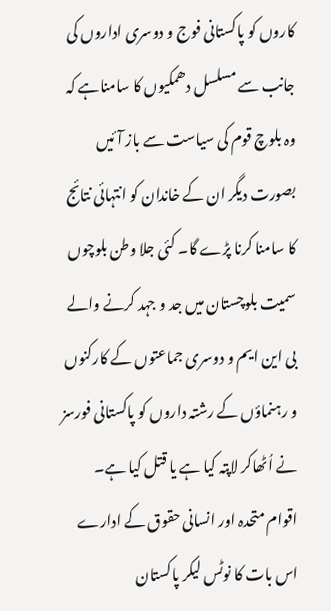کاروں کو پاکستانی فوج و دوسری اداروں کی جانب سے مسلسل دھمکیوں کا سامناہے کہ وہ بلوچ قوم کی سیاست سے باز آئیں بصورت دیگر ان کے خاندان کو انتہائی نتائج کا سامنا کرنا پڑے گا۔ کئی جلا وطن بلوچوں سمیت بلوچستان میں جد و جہد کرنے والے بی این ایم و دوسری جماعتوں کے کارکنوں و رہنماؤں کے رشتہ داروں کو پاکستانی فورسز نے اُٹھاکر لاپتہ کیا ہے یا قتل کیا ہے۔ اقوام متحدہ اور انسانی حقوق کے ادارے اس بات کا نوٹس لیکر پاکستان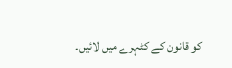کو قانون کے کٹہرے میں لائیں۔